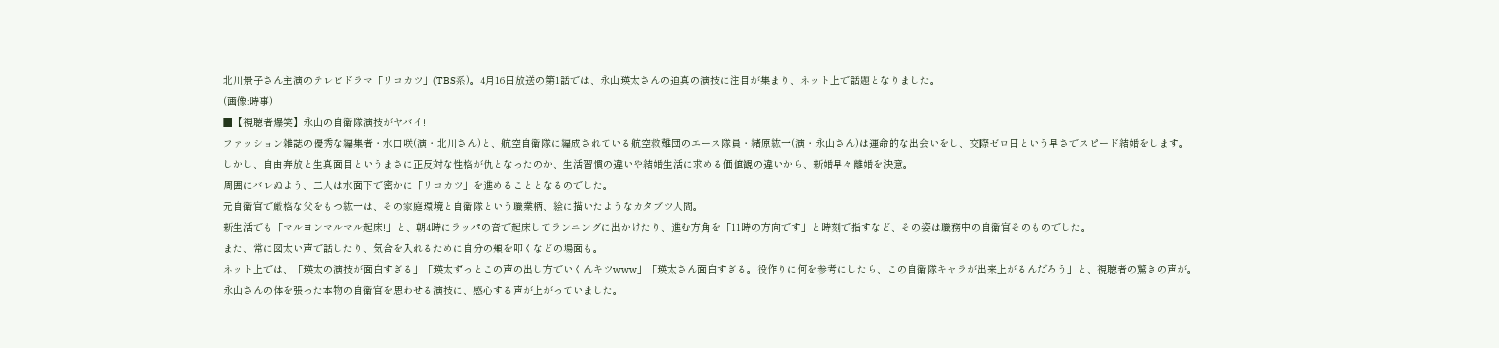北川景子さん主演のテレビドラマ「リコカツ」(TBS系)。4月16日放送の第1話では、永山瑛太さんの迫真の演技に注目が集まり、ネット上で話題となりました。
(画像:時事)
■【視聴者爆笑】永山の自衛隊演技がヤバイ!
ファッション雑誌の優秀な編集者・水口咲(演・北川さん)と、航空自衛隊に編成されている航空救難団のエース隊員・緒原紘一(演・永山さん)は運命的な出会いをし、交際ゼロ日という早さでスピード結婚をします。
しかし、自由奔放と生真面目というまさに正反対な性格が仇となったのか、生活習慣の違いや結婚生活に求める価値観の違いから、新婚早々離婚を決意。
周囲にバレぬよう、二人は水面下で密かに「リコカツ」を進めることとなるのでした。
元自衛官で厳格な父をもつ紘一は、その家庭環境と自衛隊という職業柄、絵に描いたようなカタブツ人間。
新生活でも「マルヨンマルマル起床!」と、朝4時にラッパの音で起床してランニングに出かけたり、進む方角を「11時の方向です」と時刻で指すなど、その姿は職務中の自衛官そのものでした。
また、常に図太い声で話したり、気合を入れるために自分の頬を叩くなどの場面も。
ネット上では、「瑛太の演技が面白すぎる」「瑛太ずっとこの声の出し方でいくんキツwww」「瑛太さん面白すぎる。役作りに何を参考にしたら、この自衛隊キャラが出来上がるんだろう」と、視聴者の驚きの声が。
永山さんの体を張った本物の自衛官を思わせる演技に、感心する声が上がっていました。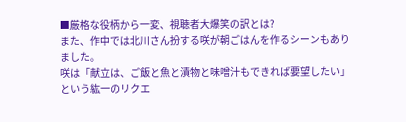■厳格な役柄から一変、視聴者大爆笑の訳とは?
また、作中では北川さん扮する咲が朝ごはんを作るシーンもありました。
咲は「献立は、ご飯と魚と漬物と味噌汁もできれば要望したい」という紘一のリクエ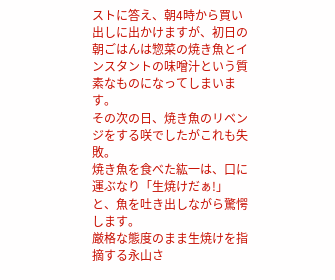ストに答え、朝4時から買い出しに出かけますが、初日の朝ごはんは惣菜の焼き魚とインスタントの味噌汁という質素なものになってしまいます。
その次の日、焼き魚のリベンジをする咲でしたがこれも失敗。
焼き魚を食べた紘一は、口に運ぶなり「生焼けだぁ!」と、魚を吐き出しながら驚愕します。
厳格な態度のまま生焼けを指摘する永山さ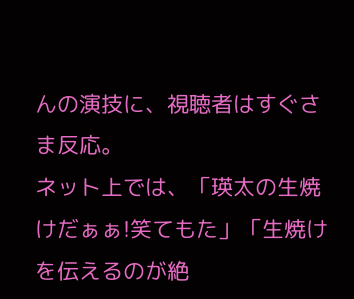んの演技に、視聴者はすぐさま反応。
ネット上では、「瑛太の生焼けだぁぁ!笑てもた」「生焼けを伝えるのが絶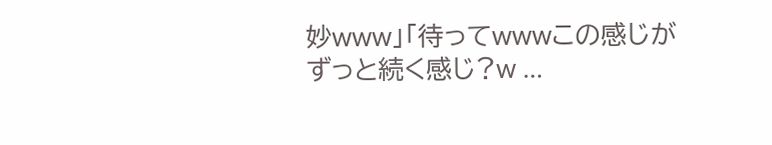妙www」「待ってwwwこの感じがずっと続く感じ?w …